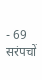- 69 सरंपचों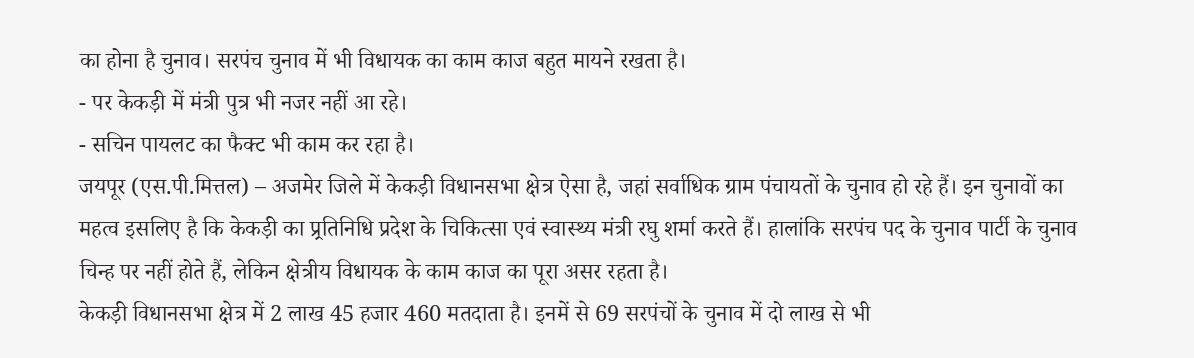का होना है चुनाव। सरपंच चुनाव में भी विधायक का काम काज बहुत मायने रखता है।
- पर केकड़ी में मंत्री पुत्र भी नजर नहीं आ रहे।
- सचिन पायलट का फैक्ट भी काम कर रहा है।
जयपूर (एस.पी.मित्तल) – अजमेर जिले में केकड़ी विधानसभा क्षेत्र ऐसा है, जहां सर्वाधिक ग्राम पंचायतों के चुनाव हो रहे हैं। इन चुनावों का महत्व इसलिए है कि केकड़ी का प्र्रतिनिधि प्रदेश के चिकित्सा एवं स्वास्थ्य मंत्री रघु शर्मा करते हैं। हालांकि सरपंच पद के चुनाव पार्टी के चुनाव चिन्ह पर नहीं होते हैं, लेकिन क्षेत्रीय विधायक के काम काज का पूरा असर रहता है।
केकड़ी विधानसभा क्षेत्र में 2 लाख 45 हजार 460 मतदाता है। इनमें से 69 सरपंचों के चुनाव में दो लाख से भी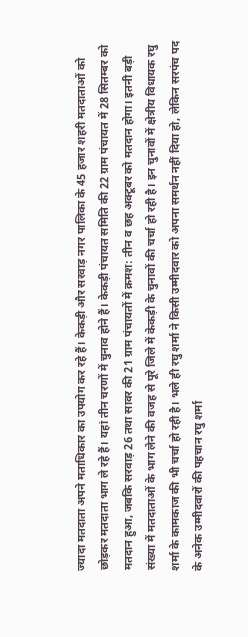ज्यादा मतदाता अपने मताधिकार का उपयोग कर रहे हैं। केकड़ी और सरवाड़ नगर पालिका के 45 हजार शहरी मतदाताओं को छोड़कर मतदाता भाग ले रहे हैं। यहां तीन चरणों में चुनाव होने हैं। केकड़ी पंचायत समिति की 22 ग्राम पंचायत में 28 सितम्बर को मतदान हुआ, जबकि सरवाड़ 26 तथा सावर की 21 ग्राम पंचायतों में क्रमश: तीन व छह अक्टूबर को मतदान होगा। इतनी बड़ी संख्या में मतदाताओं के भाग लेने की वजह से पूरे जिले में केकड़ी के चुनावों की चर्चा हो रही है। इन चुनावों में क्षेत्रीय विधायक रघु शर्मा के कामकाज की भी चर्चा हो रही है। भले ही रघु शर्मा ने किसी उम्मीदवार को अपना समर्थन नहीं दिया हो, लेकिन सरपंच पद के अनेक उम्मीदवारों की पहचान रघु शर्मा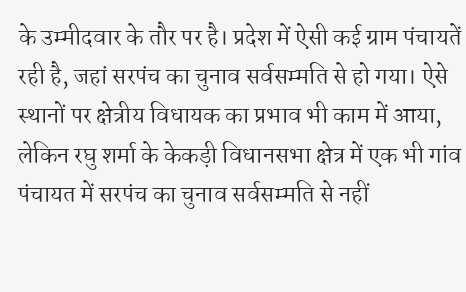के उम्मीदवार के तौर पर है। प्रदेश में ऐसी कई ग्राम पंचायतें रही है, जहां सरपंच का चुनाव सर्वसम्मति से हो गया। ऐसे स्थानों पर क्षेत्रीय विधायक का प्रभाव भी काम में आया, लेकिन रघु शर्मा के केकड़ी विधानसभा क्षेत्र में एक भी गांव पंचायत में सरपंच का चुनाव सर्वसम्मति से नहीं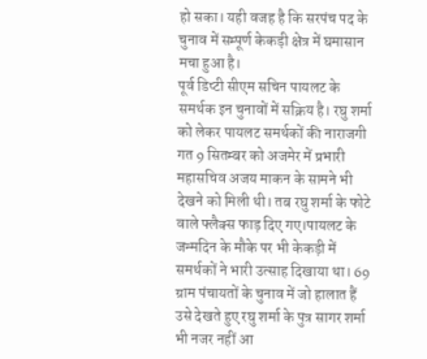हो सका। यही वजह है कि सरपंच पद के चुनाव में सम्पूर्ण केकड़ी क्षेत्र में घमासान मचा हुआ है।
पूर्व डिप्टी सीएम सचिन पायलट के समर्थक इन चुनावों में सक्रिय है। रघु शर्मा को लेकर पायलट समर्थकों की नाराजगी गत 9 सितम्बर को अजमेर में प्रभारी महासचिव अजय माकन के सामने भी देखने को मिली थी। तब रघु शर्मा के फोटे वाले फ्लैक्स फाड़ दिए गए।पायलट के जन्मदिन के मौके पर भी केकड़ी में समर्थकों ने भारी उत्साह दिखाया था। 69 ग्राम पंचायतों के चुनाव में जो हालात हैं उसे देखते हुए रघु शर्मा के पुत्र सागर शर्मा भी नजर नहीं आ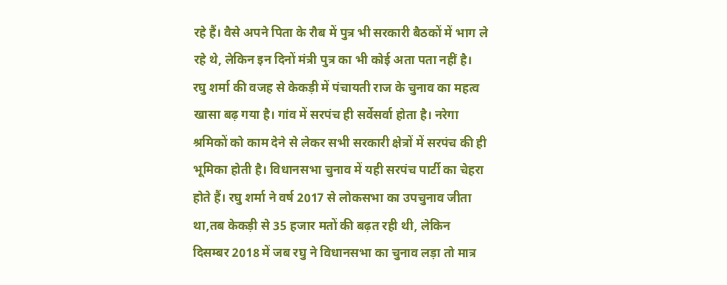रहे हैं। वैसे अपने पिता के रौब में पुत्र भी सरकारी बैठकों में भाग ले रहे थे, लेकिन इन दिनों मंत्री पुत्र का भी कोई अता पता नहीं है।
रघु शर्मा की वजह से केकड़ी में पंचायती राज के चुनाव का महत्व खासा बढ़ गया है। गांव में सरपंच ही सर्वेसर्वा होता है। नरेगा श्रमिकों को काम देने से लेकर सभी सरकारी क्षेत्रों में सरपंच की ही भूमिका होती है। विधानसभा चुनाव में यही सरपंच पार्टी का चेहरा होते हैं। रघु शर्मा ने वर्ष 2017 से लोकसभा का उपचुनाव जीता था,तब केकड़ी से 35 हजार मतों की बढ़त रही थी, लेकिन दिसम्बर 2018 में जब रघु ने विधानसभा का चुनाव लड़ा तो मात्र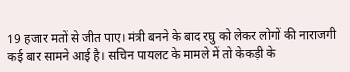19 हजार मतों से जीत पाए। मंत्री बनने के बाद रघु को लेकर लोगों की नाराजगी कई बार सामने आई है। सचिन पायलट के मामले में तो केकड़ी के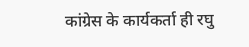कांग्रेस के कार्यकर्ता ही रघु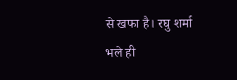से खफा है। रघु शर्मा भले ही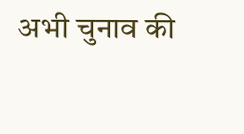अभी चुनाव की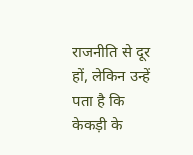राजनीति से दूर हों, लेकिन उन्हें पता है कि केकड़ी के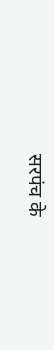सरपंच के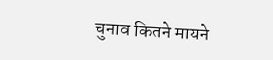चुनाव कितने मायने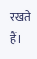रखते हैं।